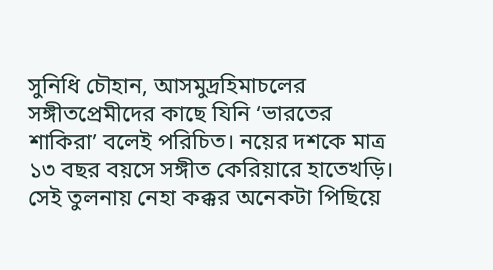সুনিধি চৌহান, আসমুদ্রহিমাচলের সঙ্গীতপ্রেমীদের কাছে যিনি ‘ভারতের শাকিরা’ বলেই পরিচিত। নয়ের দশকে মাত্র ১৩ বছর বয়সে সঙ্গীত কেরিয়ারে হাতেখড়ি। সেই তুলনায় নেহা কক্কর অনেকটা পিছিয়ে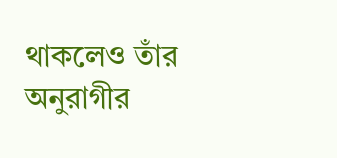থাকলেও তাঁর অনুরাগীর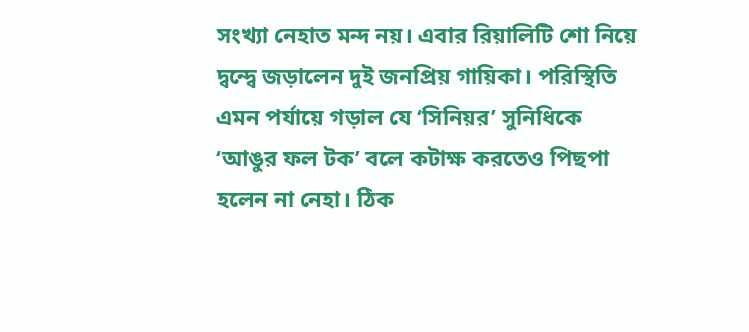সংখ্যা নেহাত মন্দ নয়। এবার রিয়ালিটি শো নিয়ে দ্বন্দ্বে জড়ালেন দুই জনপ্রিয় গায়িকা। পরিস্থিতি এমন পর্যায়ে গড়াল যে ‘সিনিয়র’ সুনিধিকে ‘আঙুর ফল টক’ বলে কটাক্ষ করতেও পিছপা হলেন না নেহা। ঠিক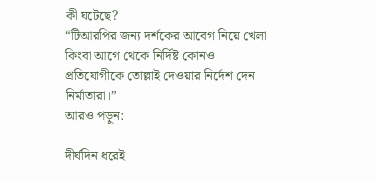কী ঘটেছে?
“টিআরপির জন্য দর্শকের আবেগ নিয়ে খেলা কিংবা আগে থেকে নির্দিষ্ট কোনও প্রতিযোগীকে তোল্লাই দেওয়ার নির্দেশ দেন নির্মাতারা।”
আরও পড়ুন:

দীর্ঘদিন ধরেই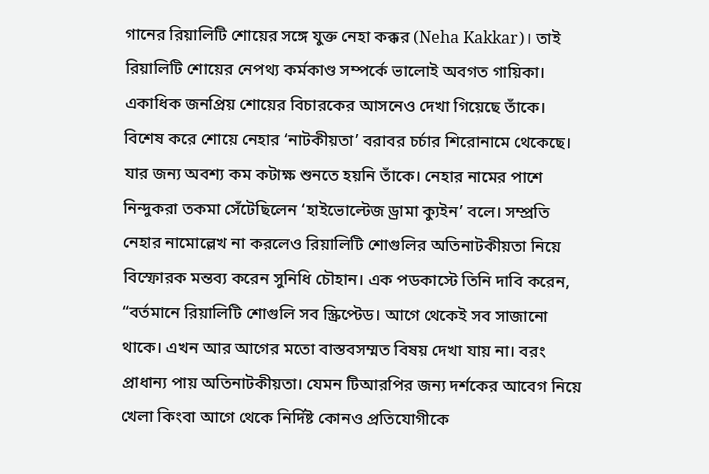গানের রিয়ালিটি শোয়ের সঙ্গে যুক্ত নেহা কক্কর (Neha Kakkar)। তাই রিয়ালিটি শোয়ের নেপথ্য কর্মকাণ্ড সম্পর্কে ভালোই অবগত গায়িকা। একাধিক জনপ্রিয় শোয়ের বিচারকের আসনেও দেখা গিয়েছে তাঁকে। বিশেষ করে শোয়ে নেহার ‘নাটকীয়তা’ বরাবর চর্চার শিরোনামে থেকেছে। যার জন্য অবশ্য কম কটাক্ষ শুনতে হয়নি তাঁকে। নেহার নামের পাশে নিন্দুকরা তকমা সেঁটেছিলেন ‘হাইভোল্টেজ ড্রামা ক্যুইন’ বলে। সম্প্রতি নেহার নামোল্লেখ না করলেও রিয়ালিটি শোগুলির অতিনাটকীয়তা নিয়ে বিস্ফোরক মন্তব্য করেন সুনিধি চৌহান। এক পডকাস্টে তিনি দাবি করেন, “বর্তমানে রিয়ালিটি শোগুলি সব স্ক্রিপ্টেড। আগে থেকেই সব সাজানো থাকে। এখন আর আগের মতো বাস্তবসম্মত বিষয় দেখা যায় না। বরং প্রাধান্য পায় অতিনাটকীয়তা। যেমন টিআরপির জন্য দর্শকের আবেগ নিয়ে খেলা কিংবা আগে থেকে নির্দিষ্ট কোনও প্রতিযোগীকে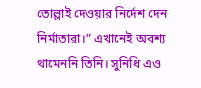তোল্লাই দেওয়ার নির্দেশ দেন নির্মাতারা।” এখানেই অবশ্য থামেননি তিনি। সুনিধি এও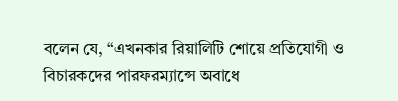বলেন যে, “এখনকার রিয়ালিটি শোয়ে প্রতিযোগী ও বিচারকদের পারফরম্যান্সে অবাধে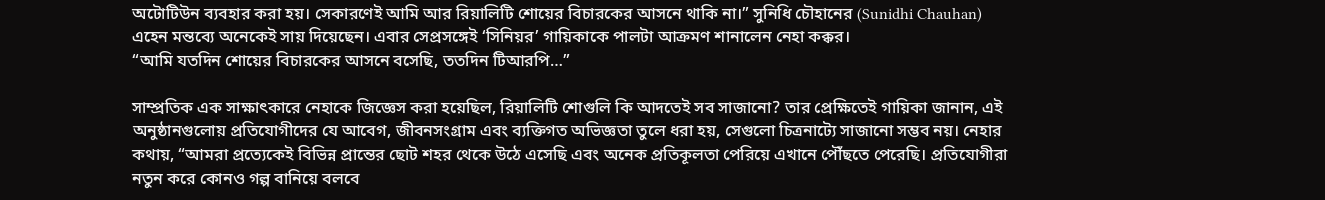অটোটিউন ব্যবহার করা হয়। সেকারণেই আমি আর রিয়ালিটি শোয়ের বিচারকের আসনে থাকি না।” সুনিধি চৌহানের (Sunidhi Chauhan) এহেন মন্তব্যে অনেকেই সায় দিয়েছেন। এবার সেপ্রসঙ্গেই ‘সিনিয়র’ গায়িকাকে পালটা আক্রমণ শানালেন নেহা কক্কর।
“আমি যতদিন শোয়ের বিচারকের আসনে বসেছি, ততদিন টিআরপি…”

সাম্প্রতিক এক সাক্ষাৎকারে নেহাকে জিজ্ঞেস করা হয়েছিল, রিয়ালিটি শোগুলি কি আদতেই সব সাজানো? তার প্রেক্ষিতেই গায়িকা জানান, এই অনুষ্ঠানগুলোয় প্রতিযোগীদের যে আবেগ, জীবনসংগ্রাম এবং ব্যক্তিগত অভিজ্ঞতা তুলে ধরা হয়, সেগুলো চিত্রনাট্যে সাজানো সম্ভব নয়। নেহার কথায়, “আমরা প্রত্যেকেই বিভিন্ন প্রান্তের ছোট শহর থেকে উঠে এসেছি এবং অনেক প্রতিকূলতা পেরিয়ে এখানে পৌঁছতে পেরেছি। প্রতিযোগীরা নতুন করে কোনও গল্প বানিয়ে বলবে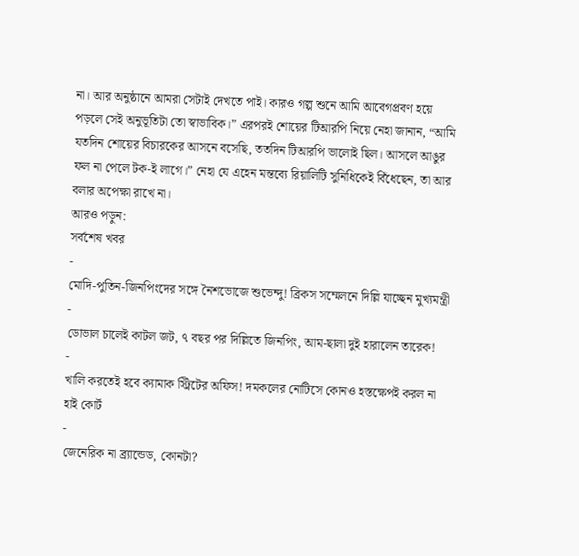না। আর অনুষ্ঠানে আমরা সেটাই দেখতে পাই। কারও গল্প শুনে আমি আবেগপ্রবণ হয়ে পড়লে সেই অনুভূতিটা তো স্বাভাবিক।” এরপরই শোয়ের টিআরপি নিয়ে নেহা জানান, “আমি যতদিন শোয়ের বিচারকের আসনে বসেছি, ততদিন টিআরপি ভালোই ছিল। আসলে আঙুর ফল না পেলে টক-ই লাগে।” নেহা যে এহেন মন্তব্যে রিয়ালিটি সুনিধিকেই বিঁধেছেন, তা আর বলার অপেক্ষা রাখে না।
আরও পড়ুন:
সর্বশেষ খবর
-
মোদি-পুতিন-জিনপিংদের সঙ্গে নৈশভোজে শুভেন্দু! ব্রিকস সম্মেলনে দিল্লি যাচ্ছেন মুখ্যমন্ত্রী
-
ডোভাল চালেই কাটল জট, ৭ বছর পর দিল্লিতে জিনপিং, আম-ছালা দুই হারালেন তারেক!
-
খালি করতেই হবে ক্যামাক স্ট্রিটের অফিস! দমকলের নোটিসে কোনও হস্তক্ষেপই করল না হাই কোর্ট
-
জেনেরিক না ব্র্যান্ডেড, কোনটা?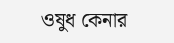ওষুধ কেনার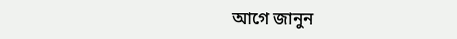আগে জানুন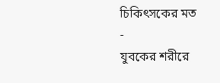চিকিৎসকের মত
-
যুবকের শরীরে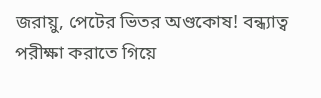জরায়ু, পেটের ভিতর অণ্ডকোষ! বন্ধ্যাত্ব পরীক্ষা করাতে গিয়ে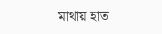মাথায় হাত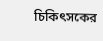চিকিৎসকের